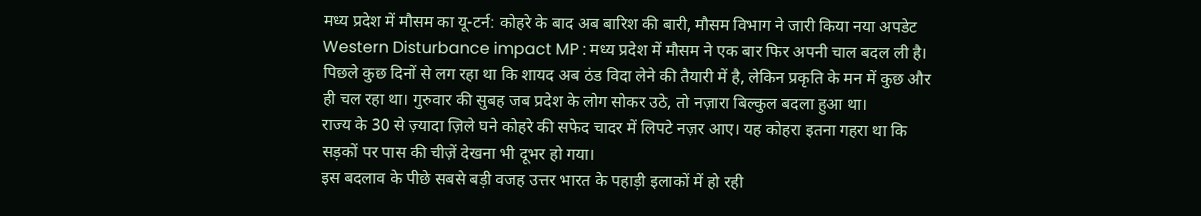मध्य प्रदेश में मौसम का यू-टर्न: कोहरे के बाद अब बारिश की बारी, मौसम विभाग ने जारी किया नया अपडेट
Western Disturbance impact MP : मध्य प्रदेश में मौसम ने एक बार फिर अपनी चाल बदल ली है। पिछले कुछ दिनों से लग रहा था कि शायद अब ठंड विदा लेने की तैयारी में है, लेकिन प्रकृति के मन में कुछ और ही चल रहा था। गुरुवार की सुबह जब प्रदेश के लोग सोकर उठे, तो नज़ारा बिल्कुल बदला हुआ था।
राज्य के 30 से ज़्यादा ज़िले घने कोहरे की सफेद चादर में लिपटे नज़र आए। यह कोहरा इतना गहरा था कि सड़कों पर पास की चीज़ें देखना भी दूभर हो गया।
इस बदलाव के पीछे सबसे बड़ी वजह उत्तर भारत के पहाड़ी इलाकों में हो रही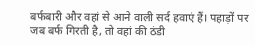बर्फबारी और वहां से आने वाली सर्द हवाएं हैं। पहाड़ों पर जब बर्फ गिरती है, तो वहां की ठंडी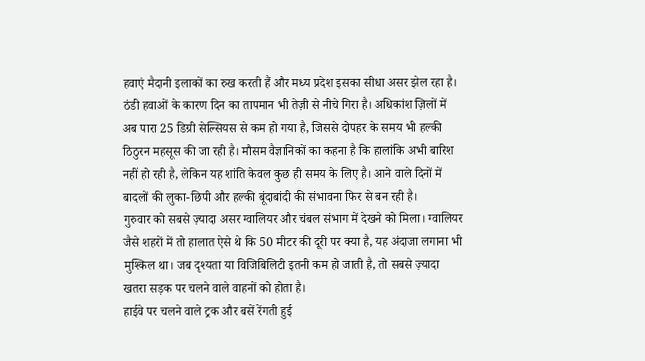हवाएं मैदानी इलाकों का रुख करती हैं और मध्य प्रदेश इसका सीधा असर झेल रहा है।
ठंडी हवाओं के कारण दिन का तापमान भी तेज़ी से नीचे गिरा है। अधिकांश ज़िलों में अब पारा 25 डिग्री सेल्सियस से कम हो गया है, जिससे दोपहर के समय भी हल्की ठिठुरन महसूस की जा रही है। मौसम वैज्ञानिकों का कहना है कि हालांकि अभी बारिश नहीं हो रही है, लेकिन यह शांति केवल कुछ ही समय के लिए है। आने वाले दिनों में बादलों की लुका-छिपी और हल्की बूंदाबांदी की संभावना फिर से बन रही है।
गुरुवार को सबसे ज़्यादा असर ग्वालियर और चंबल संभाग में देखने को मिला। ग्वालियर जैसे शहरों में तो हालात ऐसे थे कि 50 मीटर की दूरी पर क्या है, यह अंदाजा लगाना भी मुश्किल था। जब दृश्यता या विजिबिलिटी इतनी कम हो जाती है, तो सबसे ज़्यादा खतरा सड़क पर चलने वाले वाहनों को होता है।
हाईवे पर चलने वाले ट्रक और बसें रेंगती हुई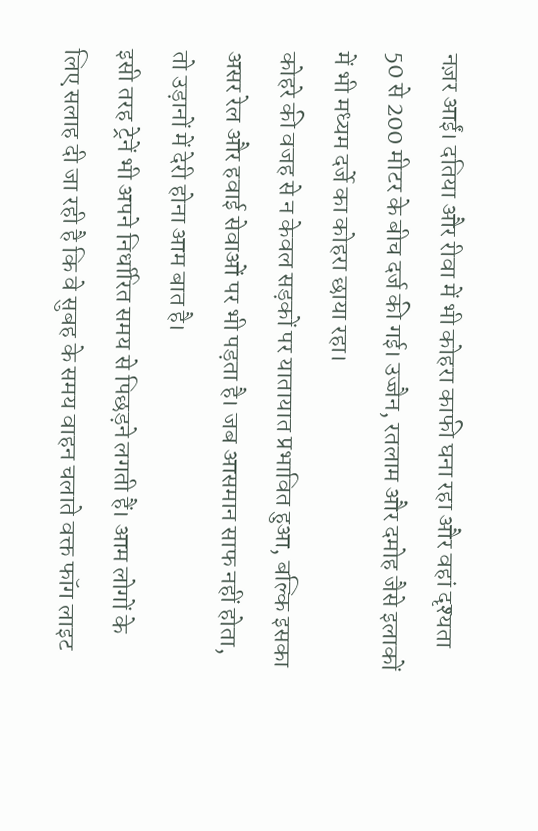नज़र आईं। दतिया और रीवा में भी कोहरा काफी घना रहा और वहां दृश्यता 50 से 200 मीटर के बीच दर्ज की गई। उज्जैन, रतलाम और दमोह जैसे इलाकों में भी मध्यम दर्जे का कोहरा छाया रहा।
कोहरे की वजह से न केवल सड़कों पर यातायात प्रभावित हुआ, बल्कि इसका असर रेल और हवाई सेवाओं पर भी पड़ता है। जब आसमान साफ नहीं होता, तो उड़ानों में देरी होना आम बात है।
इसी तरह ट्रेनें भी अपने निर्धारित समय से पिछड़ने लगती हैं। आम लोगों के लिए सलाह दी जा रही है कि वे सुबह के समय वाहन चलाते वक्त फॉग लाइट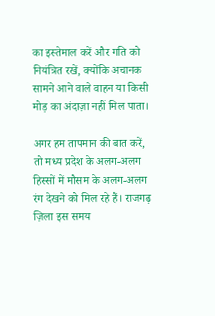का इस्तेमाल करें और गति को नियंत्रित रखें, क्योंकि अचानक सामने आने वाले वाहन या किसी मोड़ का अंदाज़ा नहीं मिल पाता।

अगर हम तापमान की बात करें, तो मध्य प्रदेश के अलग-अलग हिस्सों में मौसम के अलग-अलग रंग देखने को मिल रहे हैं। राजगढ़ ज़िला इस समय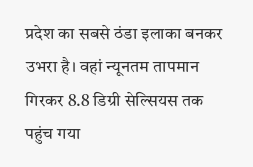प्रदेश का सबसे ठंडा इलाका बनकर उभरा है। वहां न्यूनतम तापमान गिरकर 8.8 डिग्री सेल्सियस तक पहुंच गया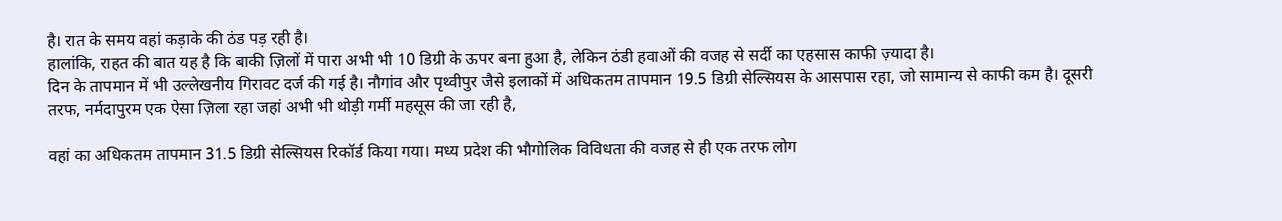है। रात के समय वहां कड़ाके की ठंड पड़ रही है।
हालांकि, राहत की बात यह है कि बाकी ज़िलों में पारा अभी भी 10 डिग्री के ऊपर बना हुआ है, लेकिन ठंडी हवाओं की वजह से सर्दी का एहसास काफी ज़्यादा है।
दिन के तापमान में भी उल्लेखनीय गिरावट दर्ज की गई है। नौगांव और पृथ्वीपुर जैसे इलाकों में अधिकतम तापमान 19.5 डिग्री सेल्सियस के आसपास रहा, जो सामान्य से काफी कम है। दूसरी तरफ, नर्मदापुरम एक ऐसा ज़िला रहा जहां अभी भी थोड़ी गर्मी महसूस की जा रही है,

वहां का अधिकतम तापमान 31.5 डिग्री सेल्सियस रिकॉर्ड किया गया। मध्य प्रदेश की भौगोलिक विविधता की वजह से ही एक तरफ लोग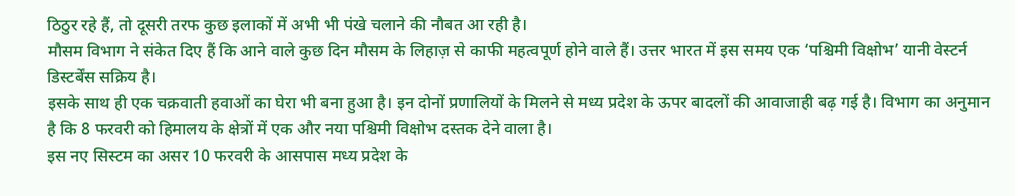ठिठुर रहे हैं, तो दूसरी तरफ कुछ इलाकों में अभी भी पंखे चलाने की नौबत आ रही है।
मौसम विभाग ने संकेत दिए हैं कि आने वाले कुछ दिन मौसम के लिहाज़ से काफी महत्वपूर्ण होने वाले हैं। उत्तर भारत में इस समय एक ‘पश्चिमी विक्षोभ’ यानी वेस्टर्न डिस्टर्बेंस सक्रिय है।
इसके साथ ही एक चक्रवाती हवाओं का घेरा भी बना हुआ है। इन दोनों प्रणालियों के मिलने से मध्य प्रदेश के ऊपर बादलों की आवाजाही बढ़ गई है। विभाग का अनुमान है कि 8 फरवरी को हिमालय के क्षेत्रों में एक और नया पश्चिमी विक्षोभ दस्तक देने वाला है।
इस नए सिस्टम का असर 10 फरवरी के आसपास मध्य प्रदेश के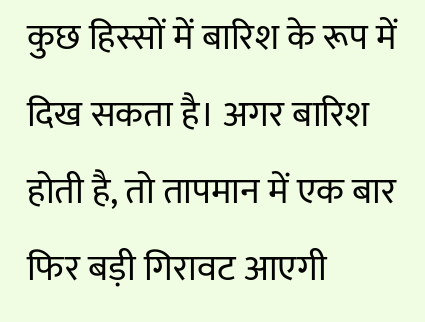कुछ हिस्सों में बारिश के रूप में दिख सकता है। अगर बारिश होती है, तो तापमान में एक बार फिर बड़ी गिरावट आएगी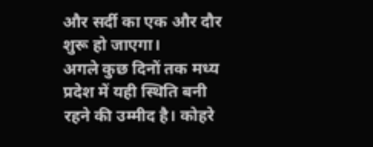और सर्दी का एक और दौर शुरू हो जाएगा।
अगले कुछ दिनों तक मध्य प्रदेश में यही स्थिति बनी रहने की उम्मीद है। कोहरे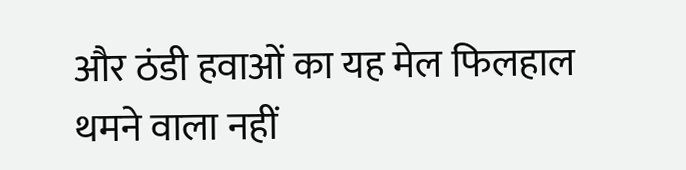और ठंडी हवाओं का यह मेल फिलहाल थमने वाला नहीं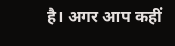है। अगर आप कहीं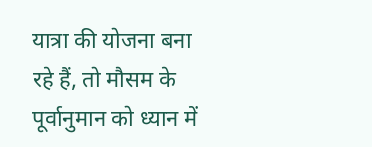यात्रा की योजना बना रहे हैं, तो मौसम के पूर्वानुमान को ध्यान में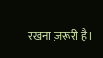रखना ज़रूरी है।